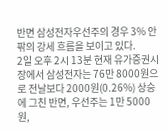반면 삼성전자우선주의 경우 3% 안팎의 강세 흐름을 보이고 있다.
2일 오후 2시 13분 현재 유가증권시장에서 삼성전자는 76만 8000원으로 전날보다 2000원(0.26%) 상승에 그친 반면, 우선주는 1만 5000원,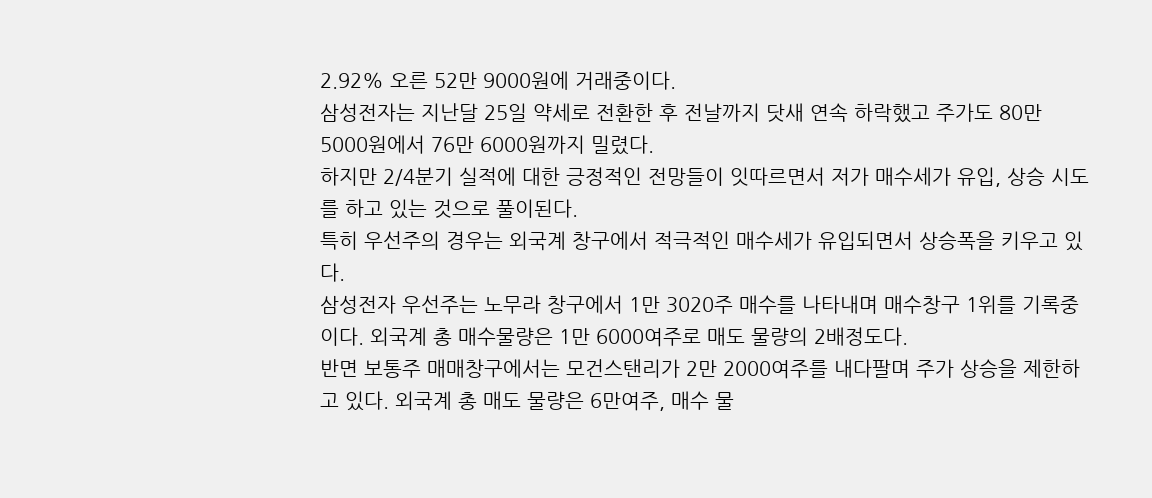2.92% 오른 52만 9000원에 거래중이다.
삼성전자는 지난달 25일 약세로 전환한 후 전날까지 닷새 연속 하락했고 주가도 80만 5000원에서 76만 6000원까지 밀렸다.
하지만 2/4분기 실적에 대한 긍정적인 전망들이 잇따르면서 저가 매수세가 유입, 상승 시도를 하고 있는 것으로 풀이된다.
특히 우선주의 경우는 외국계 창구에서 적극적인 매수세가 유입되면서 상승폭을 키우고 있다.
삼성전자 우선주는 노무라 창구에서 1만 3020주 매수를 나타내며 매수창구 1위를 기록중이다. 외국계 총 매수물량은 1만 6000여주로 매도 물량의 2배정도다.
반면 보통주 매매창구에서는 모건스탠리가 2만 2000여주를 내다팔며 주가 상승을 제한하고 있다. 외국계 총 매도 물량은 6만여주, 매수 물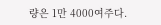량은 1만 4000여주다.